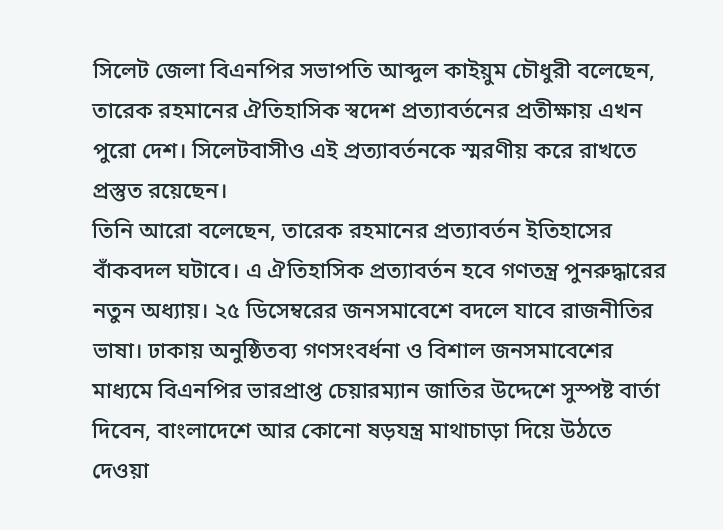সিলেট জেলা বিএনপির সভাপতি আব্দুল কাইয়ুম চৌধুরী বলেছেন, তারেক রহমানের ঐতিহাসিক স্বদেশ প্রত্যাবর্তনের প্রতীক্ষায় এখন পুরো দেশ। সিলেটবাসীও এই প্রত্যাবর্তনকে স্মরণীয় করে রাখতে প্রস্তুত রয়েছেন।
তিনি আরো বলেছেন, তারেক রহমানের প্রত্যাবর্তন ইতিহাসের বাঁকবদল ঘটাবে। এ ঐতিহাসিক প্রত্যাবর্তন হবে গণতন্ত্র পুনরুদ্ধারের নতুন অধ্যায়। ২৫ ডিসেম্বরের জনসমাবেশে বদলে যাবে রাজনীতির ভাষা। ঢাকায় অনুষ্ঠিতব্য গণসংবর্ধনা ও বিশাল জনসমাবেশের মাধ্যমে বিএনপির ভারপ্রাপ্ত চেয়ারম্যান জাতির উদ্দেশে সুস্পষ্ট বার্তা দিবেন, বাংলাদেশে আর কোনো ষড়যন্ত্র মাথাচাড়া দিয়ে উঠতে দেওয়া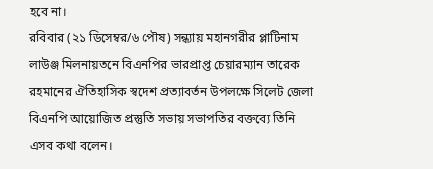হবে না।
রবিবার (২১ ডিসেম্বর/৬ পৌষ) সন্ধ্যায় মহানগরীর প্লাটিনাম লাউঞ্জ মিলনায়তনে বিএনপির ভারপ্রাপ্ত চেয়ারম্যান তারেক রহমানের ঐতিহাসিক স্বদেশ প্রত্যাবর্তন উপলক্ষে সিলেট জেলা বিএনপি আয়োজিত প্রস্তুতি সভায় সভাপতির বক্তব্যে তিনি এসব কথা বলেন।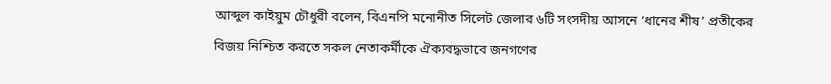আব্দুল কাইয়ুম চৌধুরী বলেন, বিএনপি মনোনীত সিলেট জেলার ৬টি সংসদীয় আসনে ‘ধানের শীষ’ প্রতীকের বিজয় নিশ্চিত করতে সকল নেতাকর্মীকে ঐক্যবদ্ধভাবে জনগণের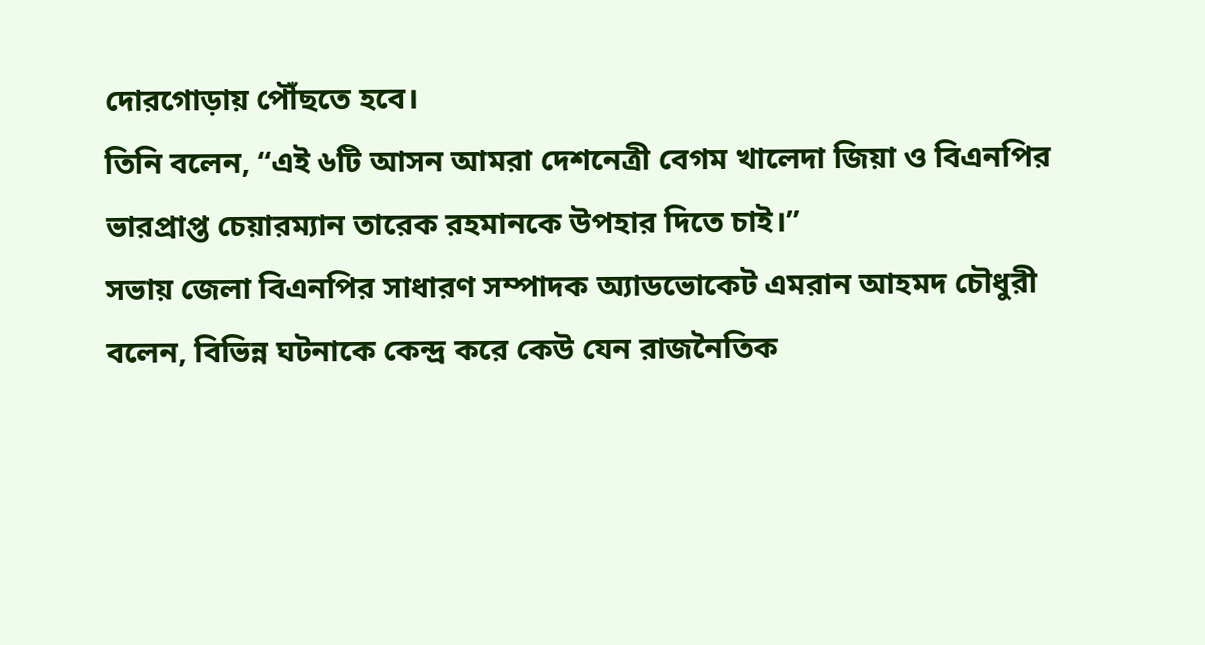দোরগোড়ায় পৌঁছতে হবে।
তিনি বলেন, “এই ৬টি আসন আমরা দেশনেত্রী বেগম খালেদা জিয়া ও বিএনপির ভারপ্রাপ্ত চেয়ারম্যান তারেক রহমানকে উপহার দিতে চাই।”
সভায় জেলা বিএনপির সাধারণ সম্পাদক অ্যাডভোকেট এমরান আহমদ চৌধুরী বলেন, বিভিন্ন ঘটনাকে কেন্দ্র করে কেউ যেন রাজনৈতিক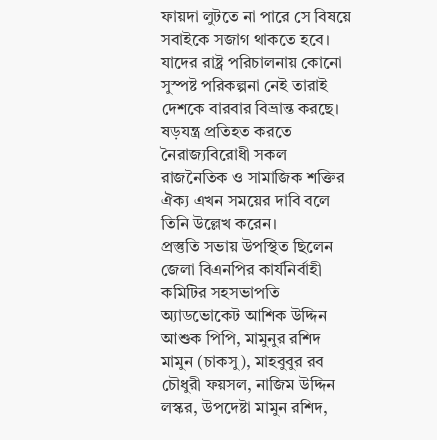ফায়দা লুটতে না পারে সে বিষয়ে সবাইকে সজাগ থাকতে হবে। যাদের রাষ্ট্র পরিচালনায় কোনো সুস্পষ্ট পরিকল্পনা নেই তারাই দেশকে বারবার বিভ্রান্ত করছে।
ষড়যন্ত্র প্রতিহত করতে নৈরাজ্যবিরোধী সকল রাজনৈতিক ও সামাজিক শক্তির ঐক্য এখন সময়ের দাবি বলে তিনি উল্লেখ করেন।
প্রস্তুতি সভায় উপস্থিত ছিলেন জেলা বিএনপির কার্যনির্বাহী কমিটির সহসভাপতি অ্যাডভোকেট আশিক উদ্দিন আশুক পিপি, মামুনুর রশিদ মামুন (চাকসু), মাহবুবুর রব চৌধুরী ফয়সল, নাজিম উদ্দিন লস্কর, উপদেষ্টা মামুন রশিদ,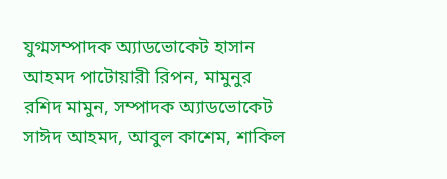যুগ্মসম্পাদক অ্যাডভোকেট হাসান আহমদ পাটোয়ারী রিপন, মামুনুর রশিদ মামুন, সম্পাদক অ্যাডভোকেট সাঈদ আহমদ, আবুল কাশেম, শাকিল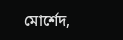মোর্শেদ,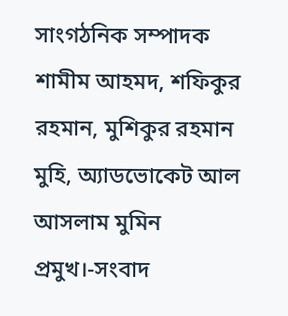সাংগঠনিক সম্পাদক শামীম আহমদ, শফিকুর রহমান, মুশিকুর রহমান মুহি, অ্যাডভোকেট আল আসলাম মুমিন প্রমুখ।-সংবাদ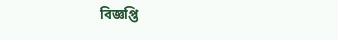বিজ্ঞপ্তি